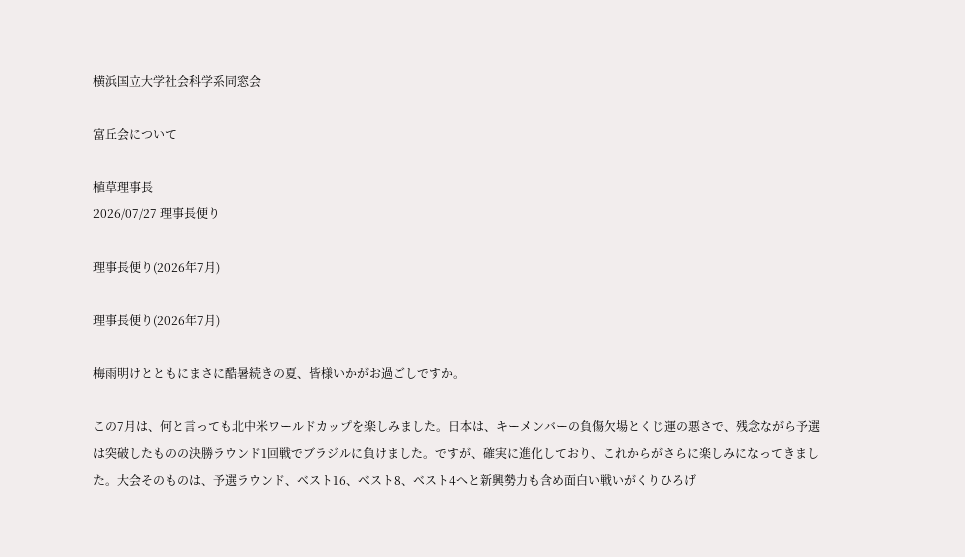横浜国立大学社会科学系同窓会

富丘会について

植草理事長
2026/07/27 理事長便り

理事長便り(2026年7月)

理事長便り(2026年7月)

梅雨明けとともにまさに酷暑続きの夏、皆様いかがお過ごしですか。

この7月は、何と言っても北中米ワールドカップを楽しみました。日本は、キーメンバーの負傷欠場とくじ運の悪さで、残念ながら予選は突破したものの決勝ラウンド1回戦でブラジルに負けました。ですが、確実に進化しており、これからがさらに楽しみになってきました。大会そのものは、予選ラウンド、ベスト16、ベスト8、ベスト4へと新興勢力も含め面白い戦いがくりひろげ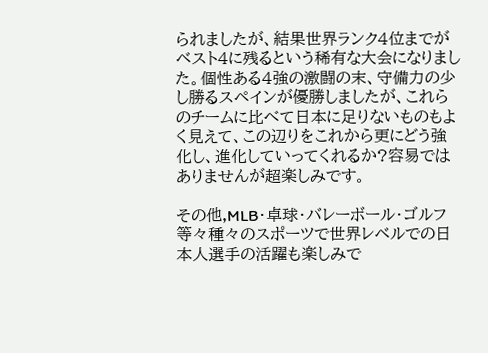られましたが、結果世界ランク4位までがベスト4に残るという稀有な大会になりました。個性ある4強の激闘の末、守備力の少し勝るスペインが優勝しましたが、これらのチームに比べて日本に足りないものもよく見えて、この辺りをこれから更にどう強化し、進化していってくれるか?容易ではありませんが超楽しみです。

その他,MLB・卓球・バレーボール・ゴルフ等々種々のスポーツで世界レベルでの日本人選手の活躍も楽しみで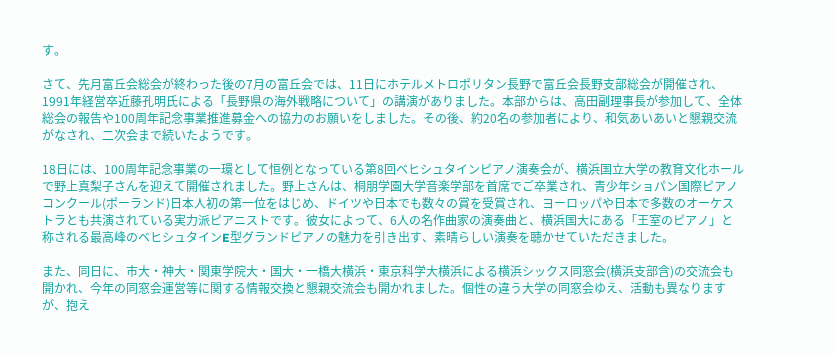す。

さて、先月富丘会総会が終わった後の7月の富丘会では、11日にホテルメトロポリタン長野で富丘会長野支部総会が開催され、1991年経営卒近藤孔明氏による「長野県の海外戦略について」の講演がありました。本部からは、高田副理事長が参加して、全体総会の報告や100周年記念事業推進募金への協力のお願いをしました。その後、約20名の参加者により、和気あいあいと懇親交流がなされ、二次会まで続いたようです。

18日には、100周年記念事業の一環として恒例となっている第8回ベヒシュタインピアノ演奏会が、横浜国立大学の教育文化ホールで野上真梨子さんを迎えて開催されました。野上さんは、桐朋学園大学音楽学部を首席でご卒業され、青少年ショパン国際ピアノコンクール(ポーランド)日本人初の第一位をはじめ、ドイツや日本でも数々の賞を受賞され、ヨーロッパや日本で多数のオーケストラとも共演されている実力派ピアニストです。彼女によって、6人の名作曲家の演奏曲と、横浜国大にある「王室のピアノ」と称される最高峰のベヒシュタインE型グランドピアノの魅力を引き出す、素晴らしい演奏を聴かせていただきました。

また、同日に、市大・神大・関東学院大・国大・一橋大横浜・東京科学大横浜による横浜シックス同窓会(横浜支部含)の交流会も開かれ、今年の同窓会運営等に関する情報交換と懇親交流会も開かれました。個性の違う大学の同窓会ゆえ、活動も異なりますが、抱え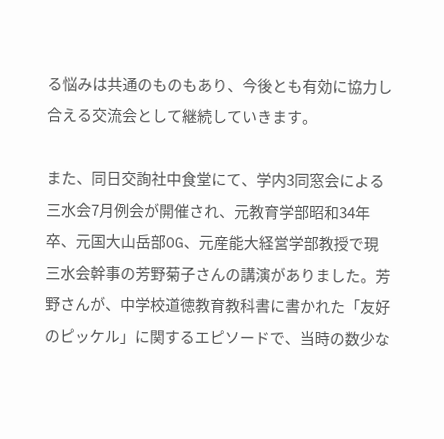る悩みは共通のものもあり、今後とも有効に協力し合える交流会として継続していきます。

また、同日交詢社中食堂にて、学内3同窓会による三水会7月例会が開催され、元教育学部昭和34年卒、元国大山岳部OG、元産能大経営学部教授で現三水会幹事の芳野菊子さんの講演がありました。芳野さんが、中学校道徳教育教科書に書かれた「友好のピッケル」に関するエピソードで、当時の数少な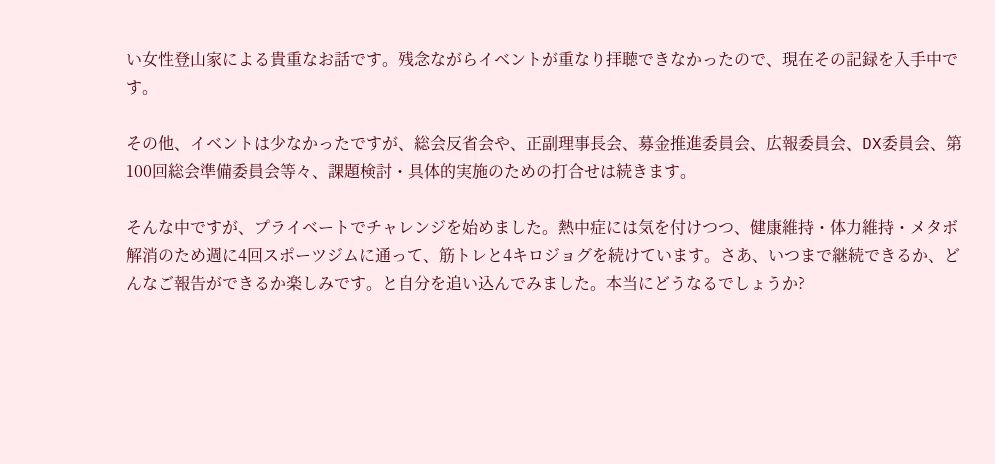い女性登山家による貴重なお話です。残念ながらイベントが重なり拝聴できなかったので、現在その記録を入手中です。

その他、イベントは少なかったですが、総会反省会や、正副理事長会、募金推進委員会、広報委員会、DX委員会、第100回総会準備委員会等々、課題検討・具体的実施のための打合せは続きます。

そんな中ですが、プライベートでチャレンジを始めました。熱中症には気を付けつつ、健康維持・体力維持・メタボ解消のため週に4回スポーツジムに通って、筋トレと4キロジョグを続けています。さあ、いつまで継続できるか、どんなご報告ができるか楽しみです。と自分を追い込んでみました。本当にどうなるでしょうか?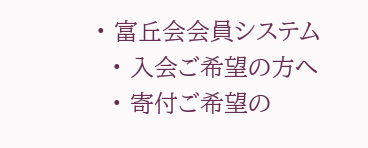• 富丘会会員システム
  • 入会ご希望の方へ
  • 寄付ご希望の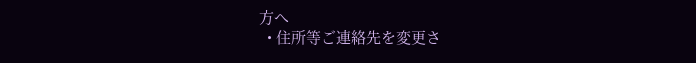方へ
  • 住所等ご連絡先を変更さ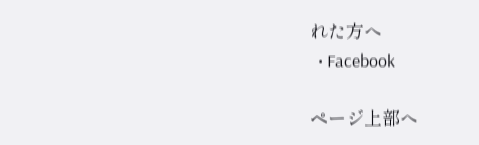れた方へ
  • Facebook

ページ上部へ